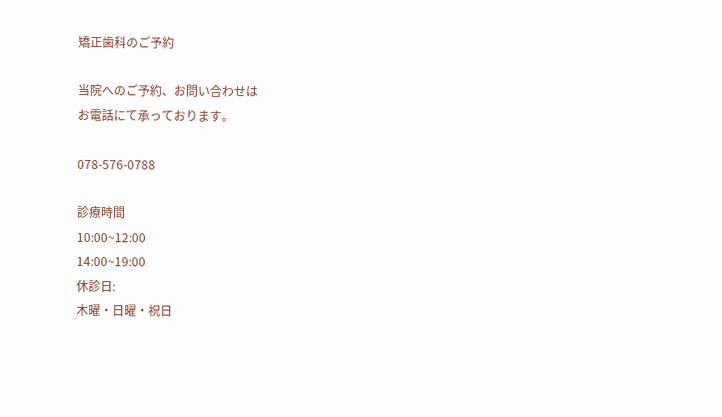矯正歯科のご予約

当院へのご予約、お問い合わせは
お電話にて承っております。

078-576-0788

診療時間
10:00~12:00
14:00~19:00
休診日:
木曜・日曜・祝日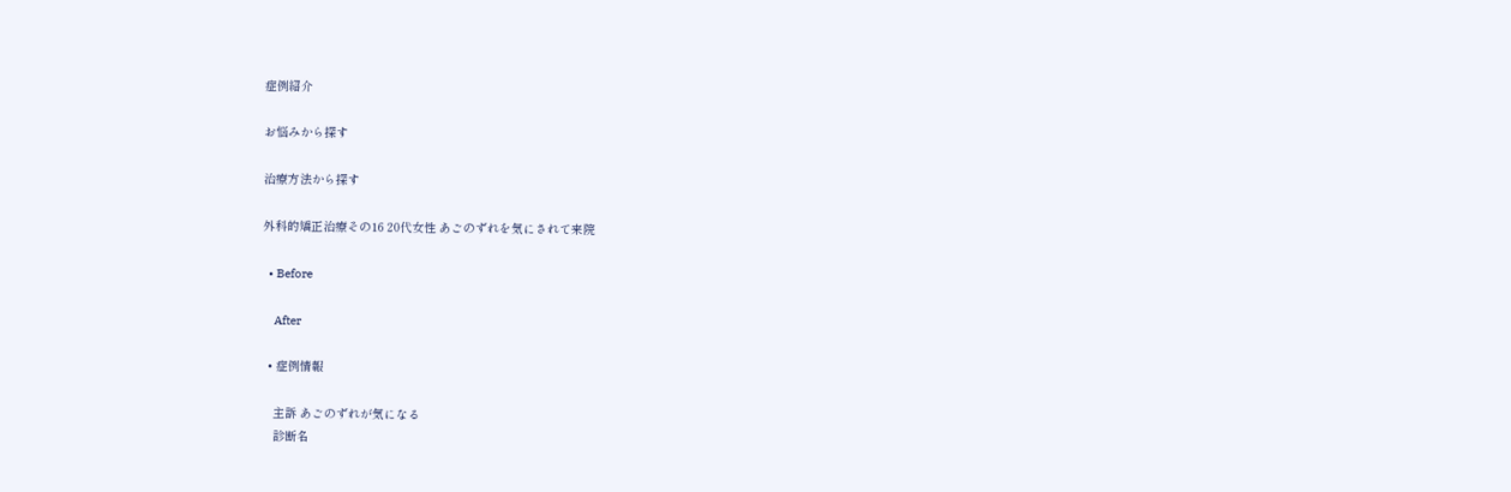症例紹介

お悩みから探す

治療方法から探す

外科的矯正治療その16 20代女性 あごのずれを気にされて来院

  • Before

    After

  • 症例情報

    主訴 あごのずれが気になる
    診断名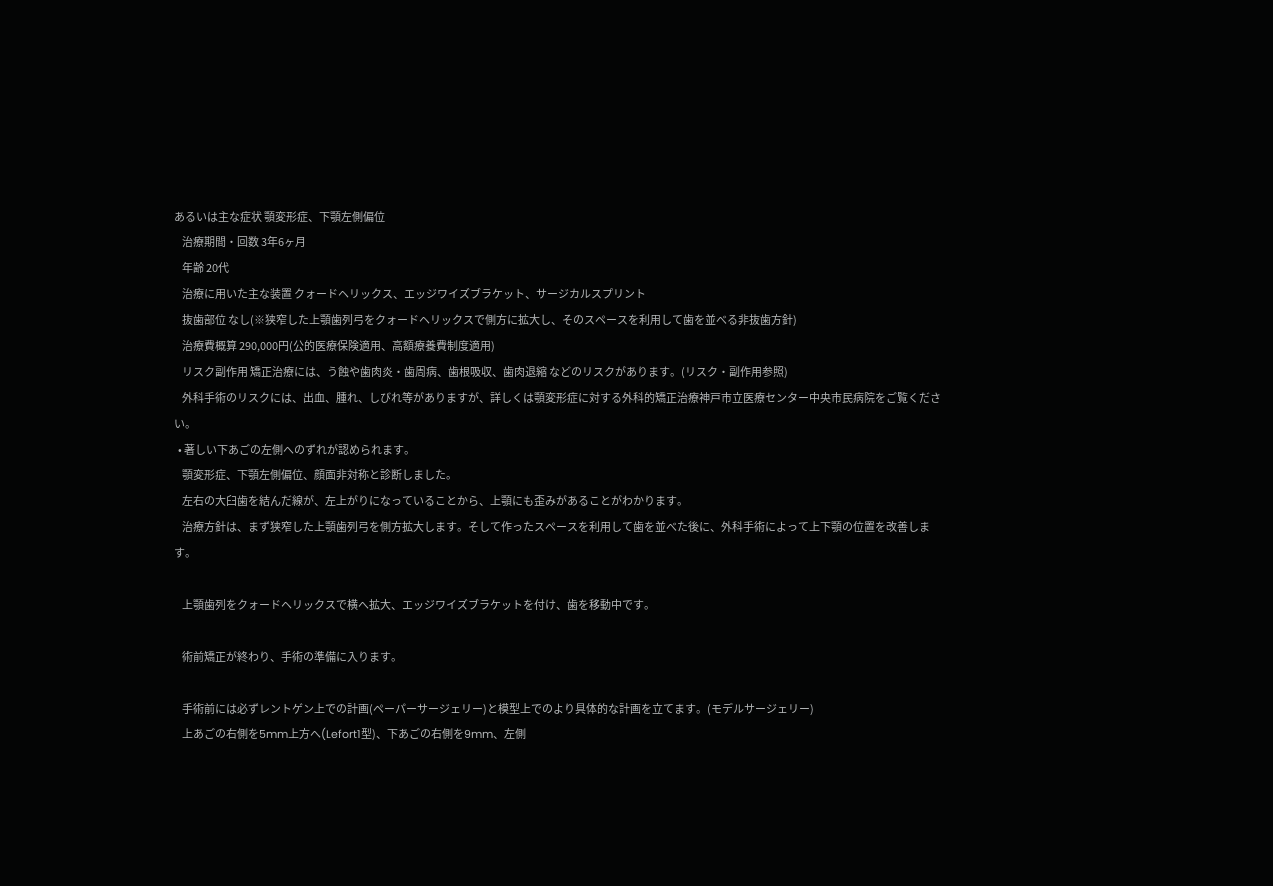あるいは主な症状 顎変形症、下顎左側偏位
    治療期間・回数 3年6ヶ月
    年齢 20代
    治療に用いた主な装置 クォードヘリックス、エッジワイズブラケット、サージカルスプリント
    抜歯部位 なし(※狭窄した上顎歯列弓をクォードヘリックスで側方に拡大し、そのスペースを利用して歯を並べる非抜歯方針)
    治療費概算 290,000円(公的医療保険適用、高額療養費制度適用)
    リスク副作用 矯正治療には、う蝕や歯肉炎・歯周病、歯根吸収、歯肉退縮 などのリスクがあります。(リスク・副作用参照)
    外科手術のリスクには、出血、腫れ、しびれ等がありますが、詳しくは顎変形症に対する外科的矯正治療神戸市立医療センター中央市民病院をご覧ください。
  • 著しい下あごの左側へのずれが認められます。
    顎変形症、下顎左側偏位、顔面非対称と診断しました。
    左右の大臼歯を結んだ線が、左上がりになっていることから、上顎にも歪みがあることがわかります。
    治療方針は、まず狭窄した上顎歯列弓を側方拡大します。そして作ったスペースを利用して歯を並べた後に、外科手術によって上下顎の位置を改善します。

    上顎歯列をクォードヘリックスで横へ拡大、エッジワイズブラケットを付け、歯を移動中です。

    術前矯正が終わり、手術の準備に入ります。

    手術前には必ずレントゲン上での計画(ペーパーサージェリー)と模型上でのより具体的な計画を立てます。(モデルサージェリー)
    上あごの右側を5mm上方へ(Lefort1型)、下あごの右側を9mm、左側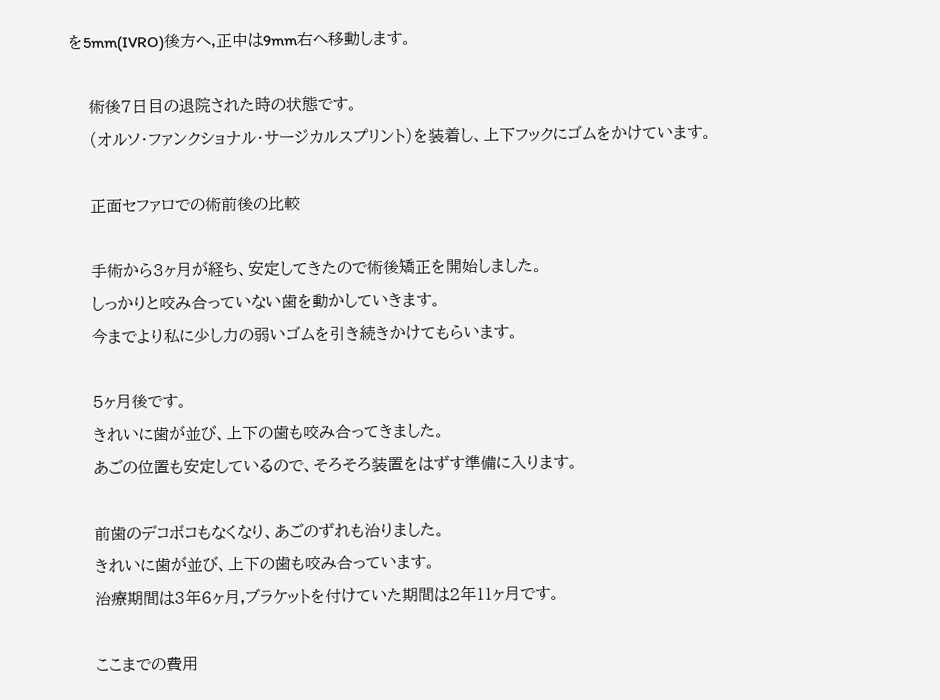を5mm(IVRO)後方へ,正中は9mm右へ移動します。

    術後7日目の退院された時の状態です。
    (オルソ・ファンクショナル・サージカルスプリント)を装着し、上下フックにゴムをかけています。

    正面セファロでの術前後の比較

    手術から3ヶ月が経ち、安定してきたので術後矯正を開始しました。
    しっかりと咬み合っていない歯を動かしていきます。
    今までより私に少し力の弱いゴムを引き続きかけてもらいます。

    5ヶ月後です。
    きれいに歯が並び、上下の歯も咬み合ってきました。
    あごの位置も安定しているので、そろそろ装置をはずす準備に入ります。

    前歯のデコボコもなくなり、あごのずれも治りました。
    きれいに歯が並び、上下の歯も咬み合っています。
    治療期間は3年6ヶ月,ブラケットを付けていた期間は2年11ヶ月です。

    ここまでの費用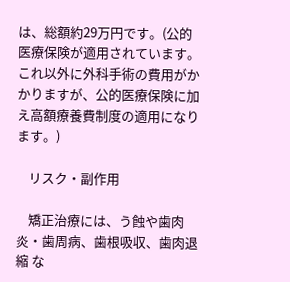は、総額約29万円です。(公的医療保険が適用されています。これ以外に外科手術の費用がかかりますが、公的医療保険に加え高額療養費制度の適用になります。)

    リスク・副作用

    矯正治療には、う蝕や歯肉炎・歯周病、歯根吸収、歯肉退縮 な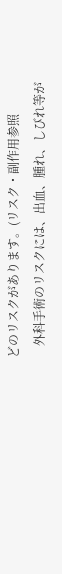どのリスクがあります。(リスク・副作用参照
    外科手術のリスクには、出血、腫れ、しびれ等が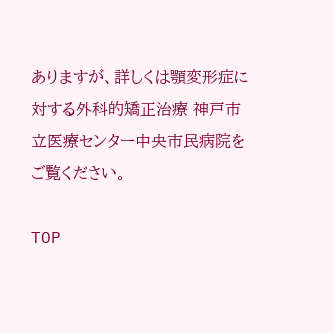ありますが、詳しくは顎変形症に対する外科的矯正治療 神戸市立医療センター中央市民病院をご覧ください。

TOP